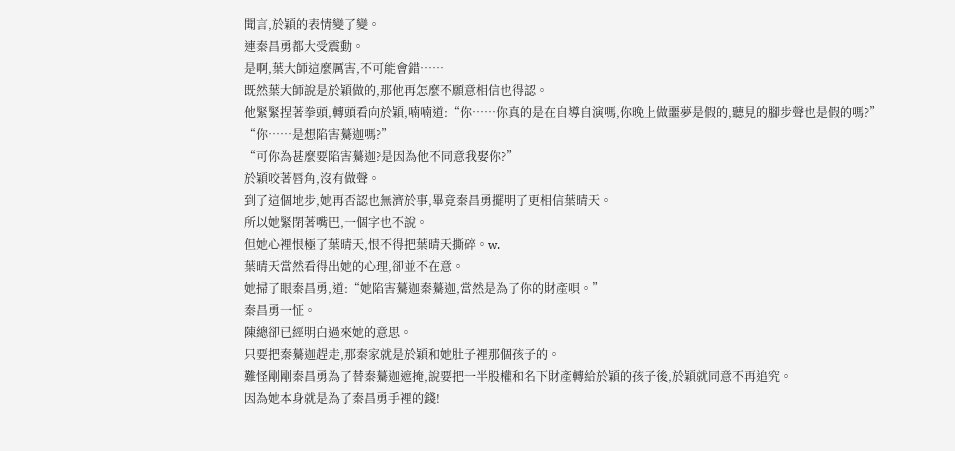聞言,於穎的表情變了變。
連秦昌勇都大受震動。
是啊,葉大師這麼厲害,不可能會錯……
既然葉大師說是於穎做的,那他再怎麼不願意相信也得認。
他緊緊捏著拳頭,轉頭看向於穎,喃喃道:“你……你真的是在自導自演嗎,你晚上做噩夢是假的,聽見的腳步聲也是假的嗎?”
“你……是想陷害驀迦嗎?”
“可你為甚麼要陷害驀迦?是因為他不同意我娶你?”
於穎咬著唇角,沒有做聲。
到了這個地步,她再否認也無濟於事,畢竟秦昌勇擺明了更相信葉晴天。
所以她緊閉著嘴巴,一個字也不說。
但她心裡恨極了葉晴天,恨不得把葉晴天撕碎。w.
葉晴天當然看得出她的心理,卻並不在意。
她掃了眼秦昌勇,道:“她陷害驀迦秦驀迦,當然是為了你的財產唄。”
秦昌勇一怔。
陳總卻已經明白過來她的意思。
只要把秦驀迦趕走,那秦家就是於穎和她肚子裡那個孩子的。
難怪剛剛秦昌勇為了替秦驀迦遮掩,說要把一半股權和名下財產轉給於穎的孩子後,於穎就同意不再追究。
因為她本身就是為了秦昌勇手裡的錢!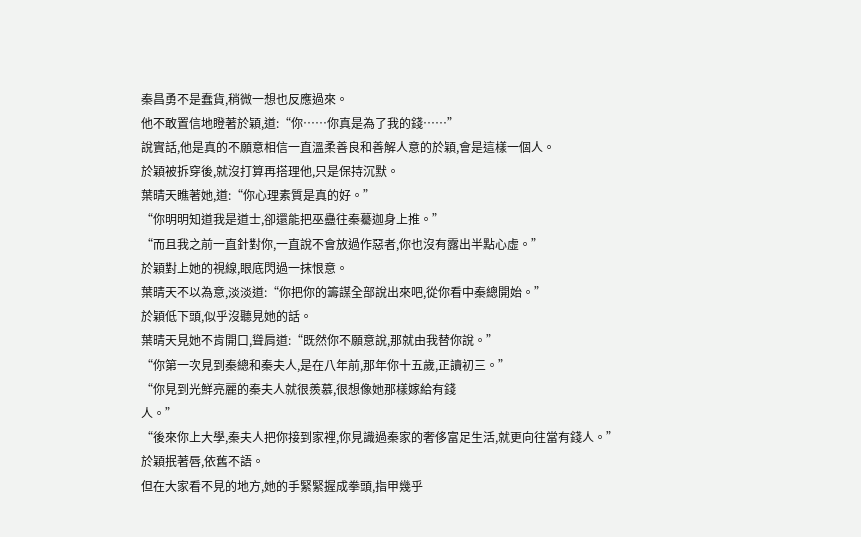秦昌勇不是蠢貨,稍微一想也反應過來。
他不敢置信地瞪著於穎,道:“你……你真是為了我的錢……”
說實話,他是真的不願意相信一直溫柔善良和善解人意的於穎,會是這樣一個人。
於穎被拆穿後,就沒打算再搭理他,只是保持沉默。
葉晴天瞧著她,道:“你心理素質是真的好。”
“你明明知道我是道士,卻還能把巫蠱往秦驀迦身上推。”
“而且我之前一直針對你,一直說不會放過作惡者,你也沒有露出半點心虛。”
於穎對上她的視線,眼底閃過一抹恨意。
葉晴天不以為意,淡淡道:“你把你的籌謀全部說出來吧,從你看中秦總開始。”
於穎低下頭,似乎沒聽見她的話。
葉晴天見她不肯開口,聳肩道:“既然你不願意說,那就由我替你說。”
“你第一次見到秦總和秦夫人,是在八年前,那年你十五歲,正讀初三。”
“你見到光鮮亮麗的秦夫人就很羨慕,很想像她那樣嫁給有錢
人。”
“後來你上大學,秦夫人把你接到家裡,你見識過秦家的奢侈富足生活,就更向往當有錢人。”
於穎抿著唇,依舊不語。
但在大家看不見的地方,她的手緊緊握成拳頭,指甲幾乎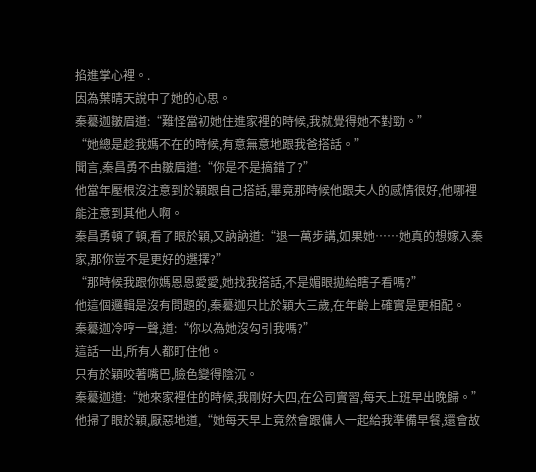掐進掌心裡。.
因為葉晴天說中了她的心思。
秦驀迦皺眉道:“難怪當初她住進家裡的時候,我就覺得她不對勁。”
“她總是趁我媽不在的時候,有意無意地跟我爸搭話。”
聞言,秦昌勇不由皺眉道:“你是不是搞錯了?”
他當年壓根沒注意到於穎跟自己搭話,畢竟那時候他跟夫人的感情很好,他哪裡能注意到其他人啊。
秦昌勇頓了頓,看了眼於穎,又訥訥道:“退一萬步講,如果她……她真的想嫁入秦家,那你豈不是更好的選擇?”
“那時候我跟你媽恩恩愛愛,她找我搭話,不是媚眼拋給瞎子看嗎?”
他這個邏輯是沒有問題的,秦驀迦只比於穎大三歲,在年齡上確實是更相配。
秦驀迦冷哼一聲,道:“你以為她沒勾引我嗎?”
這話一出,所有人都盯住他。
只有於穎咬著嘴巴,臉色變得陰沉。
秦驀迦道:“她來家裡住的時候,我剛好大四,在公司實習,每天上班早出晚歸。”
他掃了眼於穎,厭惡地道,“她每天早上竟然會跟傭人一起給我準備早餐,還會故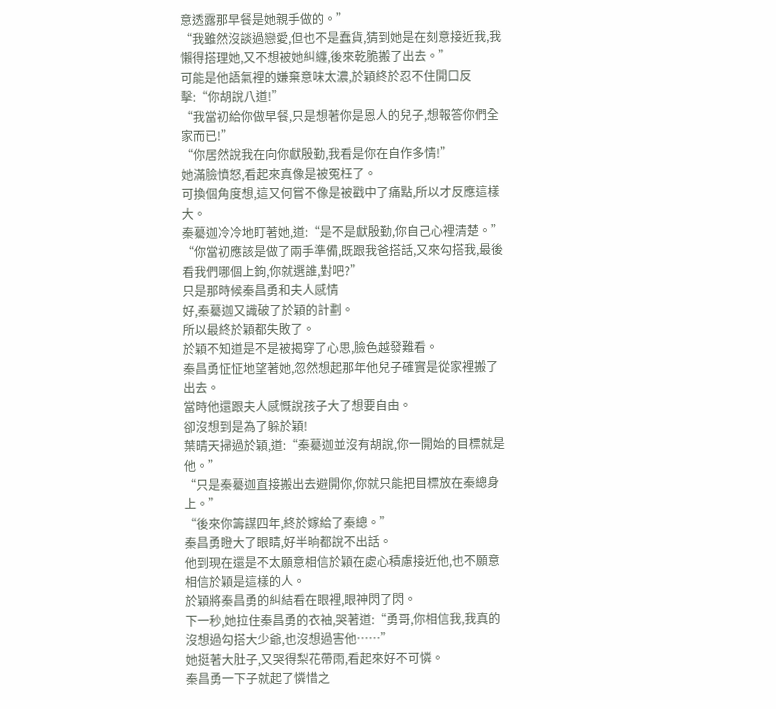意透露那早餐是她親手做的。”
“我雖然沒談過戀愛,但也不是蠢貨,猜到她是在刻意接近我,我懶得搭理她,又不想被她糾纏,後來乾脆搬了出去。”
可能是他語氣裡的嫌棄意味太濃,於穎終於忍不住開口反擊:“你胡說八道!”
“我當初給你做早餐,只是想著你是恩人的兒子,想報答你們全家而已!”
“你居然說我在向你獻殷勤,我看是你在自作多情!”
她滿臉憤怒,看起來真像是被冤枉了。
可換個角度想,這又何嘗不像是被戳中了痛點,所以才反應這樣大。
秦驀迦冷冷地盯著她,道:“是不是獻殷勤,你自己心裡清楚。”
“你當初應該是做了兩手準備,既跟我爸搭話,又來勾搭我,最後看我們哪個上鉤,你就選誰,對吧?”
只是那時候秦昌勇和夫人感情
好,秦驀迦又識破了於穎的計劃。
所以最終於穎都失敗了。
於穎不知道是不是被揭穿了心思,臉色越發難看。
秦昌勇怔怔地望著她,忽然想起那年他兒子確實是從家裡搬了出去。
當時他還跟夫人感慨說孩子大了想要自由。
卻沒想到是為了躲於穎!
葉晴天掃過於穎,道:“秦驀迦並沒有胡說,你一開始的目標就是他。”
“只是秦驀迦直接搬出去避開你,你就只能把目標放在秦總身上。”
“後來你籌謀四年,終於嫁給了秦總。”
秦昌勇瞪大了眼睛,好半晌都說不出話。
他到現在還是不太願意相信於穎在處心積慮接近他,也不願意相信於穎是這樣的人。
於穎將秦昌勇的糾結看在眼裡,眼神閃了閃。
下一秒,她拉住秦昌勇的衣袖,哭著道:“勇哥,你相信我,我真的沒想過勾搭大少爺,也沒想過害他……”
她挺著大肚子,又哭得梨花帶雨,看起來好不可憐。
秦昌勇一下子就起了憐惜之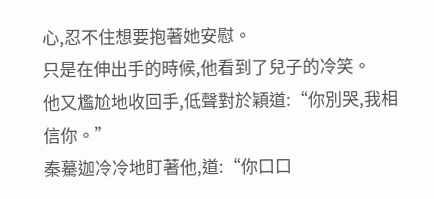心,忍不住想要抱著她安慰。
只是在伸出手的時候,他看到了兒子的冷笑。
他又尷尬地收回手,低聲對於穎道:“你別哭,我相信你。”
秦驀迦冷冷地盯著他,道:“你口口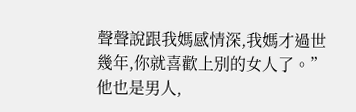聲聲說跟我媽感情深,我媽才過世幾年,你就喜歡上別的女人了。”
他也是男人,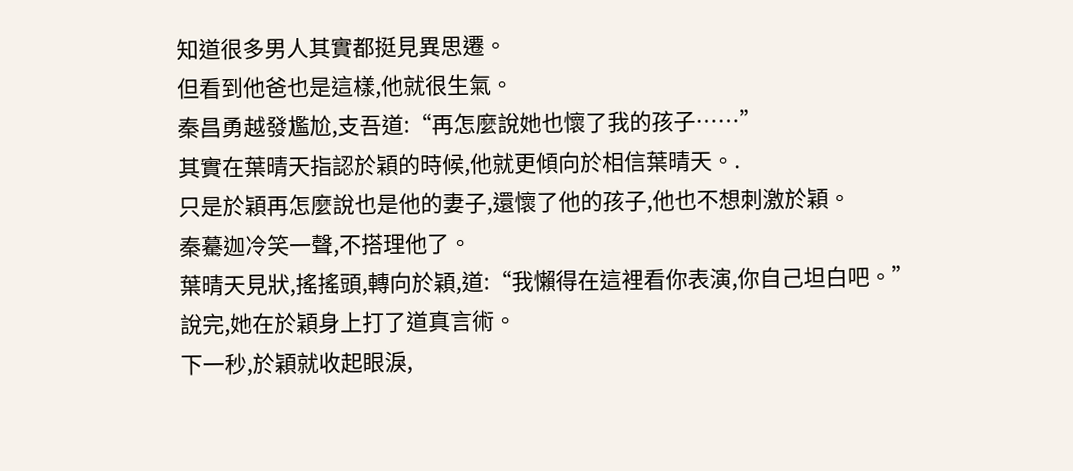知道很多男人其實都挺見異思遷。
但看到他爸也是這樣,他就很生氣。
秦昌勇越發尷尬,支吾道:“再怎麼說她也懷了我的孩子……”
其實在葉晴天指認於穎的時候,他就更傾向於相信葉晴天。.
只是於穎再怎麼說也是他的妻子,還懷了他的孩子,他也不想刺激於穎。
秦驀迦冷笑一聲,不搭理他了。
葉晴天見狀,搖搖頭,轉向於穎,道:“我懶得在這裡看你表演,你自己坦白吧。”
說完,她在於穎身上打了道真言術。
下一秒,於穎就收起眼淚,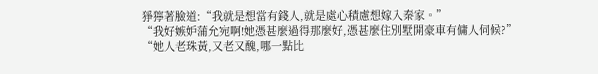猙獰著臉道:“我就是想當有錢人,就是處心積慮想嫁入秦家。”
“我好嫉妒蒲允宛啊!她憑甚麼過得那麼好,憑甚麼住別墅開豪車有傭人伺候?”
“她人老珠黃,又老又醜,哪一點比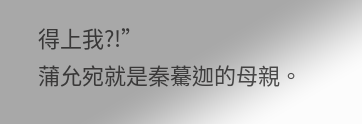得上我?!”
蒲允宛就是秦驀迦的母親。